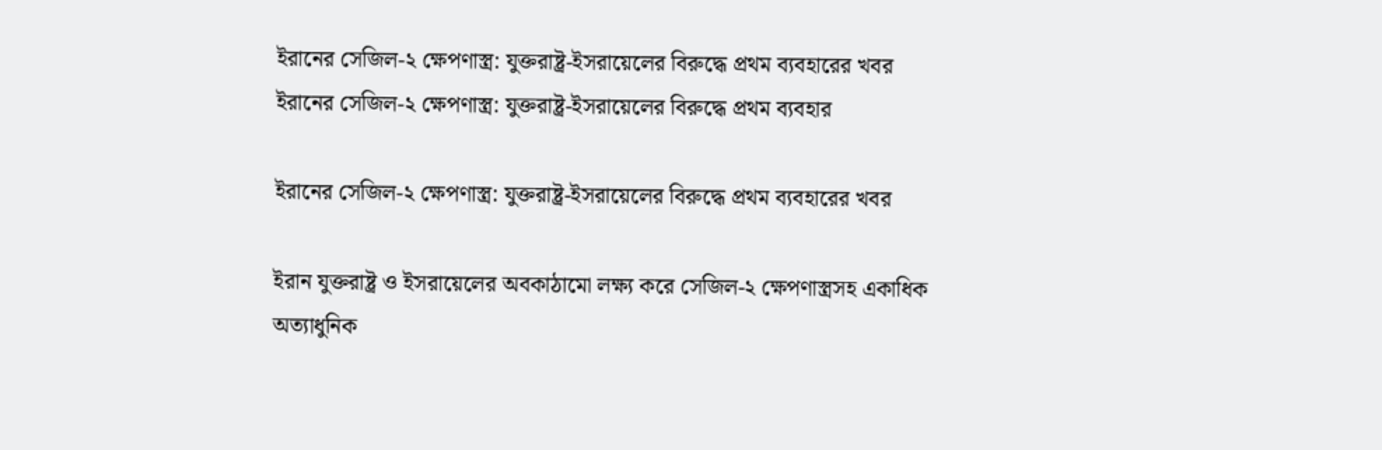ইরানের সেজিল-২ ক্ষেপণাস্ত্র: যুক্তরাষ্ট্র-ইসরায়েলের বিরুদ্ধে প্রথম ব্যবহারের খবর
ইরানের সেজিল-২ ক্ষেপণাস্ত্র: যুক্তরাষ্ট্র-ইসরায়েলের বিরুদ্ধে প্রথম ব্যবহার

ইরানের সেজিল-২ ক্ষেপণাস্ত্র: যুক্তরাষ্ট্র-ইসরায়েলের বিরুদ্ধে প্রথম ব্যবহারের খবর

ইরান যুক্তরাষ্ট্র ও ইসরায়েলের অবকাঠামো লক্ষ্য করে সেজিল-২ ক্ষেপণাস্ত্রসহ একাধিক অত্যাধুনিক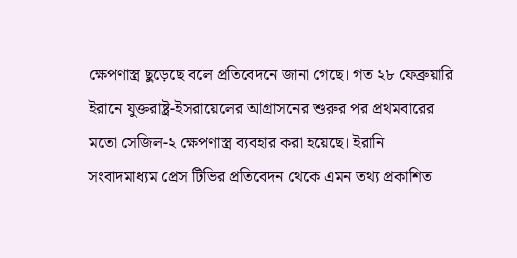ক্ষেপণাস্ত্র ছুড়েছে বলে প্রতিবেদনে জানা গেছে। গত ২৮ ফেব্রুয়ারি ইরানে যুক্তরাষ্ট্র-ইসরায়েলের আগ্রাসনের শুরুর পর প্রথমবারের মতো সেজিল-২ ক্ষেপণাস্ত্র ব্যবহার করা হয়েছে। ইরানি সংবাদমাধ্যম প্রেস টিভির প্রতিবেদন থেকে এমন তথ্য প্রকাশিত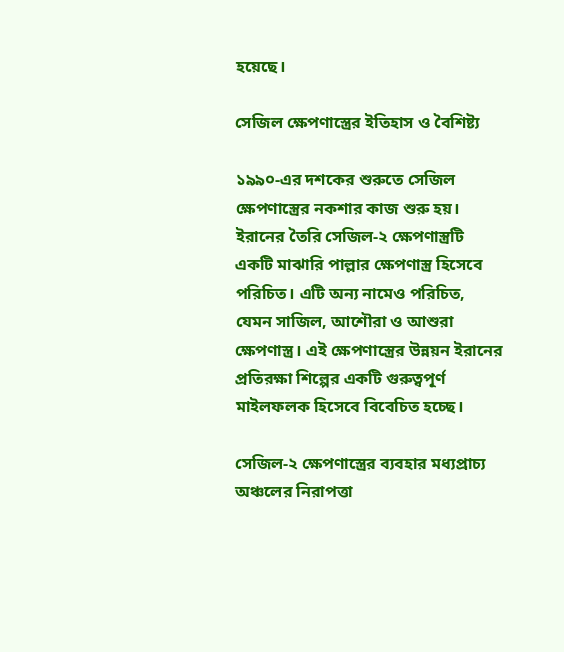হয়েছে।

সেজিল ক্ষেপণাস্ত্রের ইতিহাস ও বৈশিষ্ট্য

১৯৯০-এর দশকের শুরুতে সেজিল ক্ষেপণাস্ত্রের নকশার কাজ শুরু হয়। ইরানের তৈরি সেজিল-২ ক্ষেপণাস্ত্রটি একটি মাঝারি পাল্লার ক্ষেপণাস্ত্র হিসেবে পরিচিত। এটি অন্য নামেও পরিচিত, যেমন সাজিল, আশৌরা ও আশুরা ক্ষেপণাস্ত্র। এই ক্ষেপণাস্ত্রের উন্নয়ন ইরানের প্রতিরক্ষা শিল্পের একটি গুরুত্বপূর্ণ মাইলফলক হিসেবে বিবেচিত হচ্ছে।

সেজিল-২ ক্ষেপণাস্ত্রের ব্যবহার মধ্যপ্রাচ্য অঞ্চলের নিরাপত্তা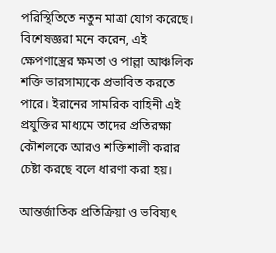পরিস্থিতিতে নতুন মাত্রা যোগ করেছে। বিশেষজ্ঞরা মনে করেন, এই ক্ষেপণাস্ত্রের ক্ষমতা ও পাল্লা আঞ্চলিক শক্তি ভারসাম্যকে প্রভাবিত করতে পারে। ইরানের সামরিক বাহিনী এই প্রযুক্তির মাধ্যমে তাদের প্রতিরক্ষা কৌশলকে আরও শক্তিশালী করার চেষ্টা করছে বলে ধারণা করা হয়।

আন্তর্জাতিক প্রতিক্রিয়া ও ভবিষ্যৎ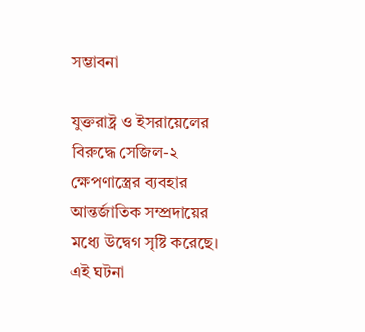সম্ভাবনা

যুক্তরাষ্ট্র ও ইসরায়েলের বিরুদ্ধে সেজিল-২ ক্ষেপণাস্ত্রের ব্যবহার আন্তর্জাতিক সম্প্রদায়ের মধ্যে উদ্বেগ সৃষ্টি করেছে। এই ঘটনা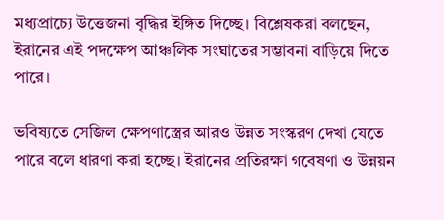মধ্যপ্রাচ্যে উত্তেজনা বৃদ্ধির ইঙ্গিত দিচ্ছে। বিশ্লেষকরা বলছেন, ইরানের এই পদক্ষেপ আঞ্চলিক সংঘাতের সম্ভাবনা বাড়িয়ে দিতে পারে।

ভবিষ্যতে সেজিল ক্ষেপণাস্ত্রের আরও উন্নত সংস্করণ দেখা যেতে পারে বলে ধারণা করা হচ্ছে। ইরানের প্রতিরক্ষা গবেষণা ও উন্নয়ন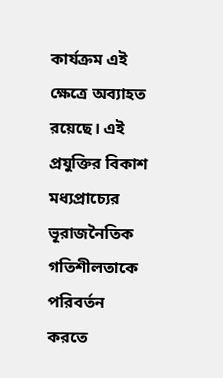কার্যক্রম এই ক্ষেত্রে অব্যাহত রয়েছে। এই প্রযুক্তির বিকাশ মধ্যপ্রাচ্যের ভূরাজনৈতিক গতিশীলতাকে পরিবর্তন করতে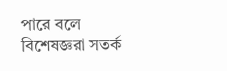পারে বলে বিশেষজ্ঞরা সতর্ক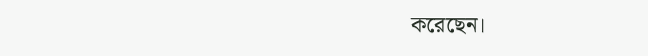করেছেন।